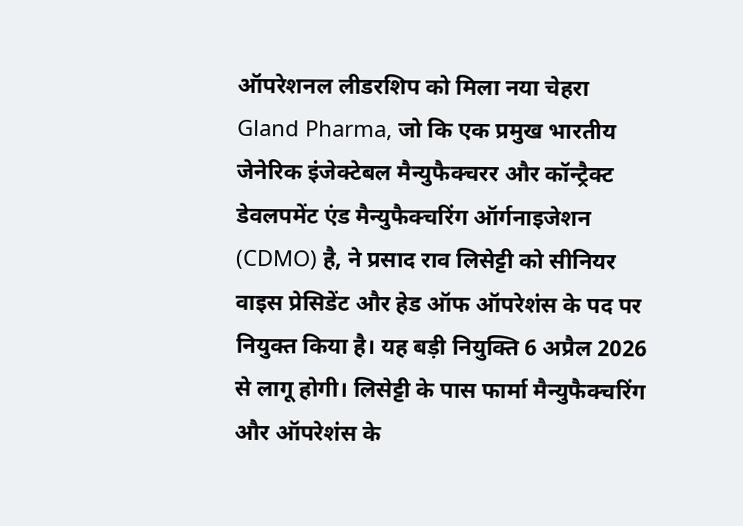ऑपरेशनल लीडरशिप को मिला नया चेहरा
Gland Pharma, जो कि एक प्रमुख भारतीय जेनेरिक इंजेक्टेबल मैन्युफैक्चरर और कॉन्ट्रैक्ट डेवलपमेंट एंड मैन्युफैक्चरिंग ऑर्गनाइजेशन (CDMO) है, ने प्रसाद राव लिसेट्टी को सीनियर वाइस प्रेसिडेंट और हेड ऑफ ऑपरेशंस के पद पर नियुक्त किया है। यह बड़ी नियुक्ति 6 अप्रैल 2026 से लागू होगी। लिसेट्टी के पास फार्मा मैन्युफैक्चरिंग और ऑपरेशंस के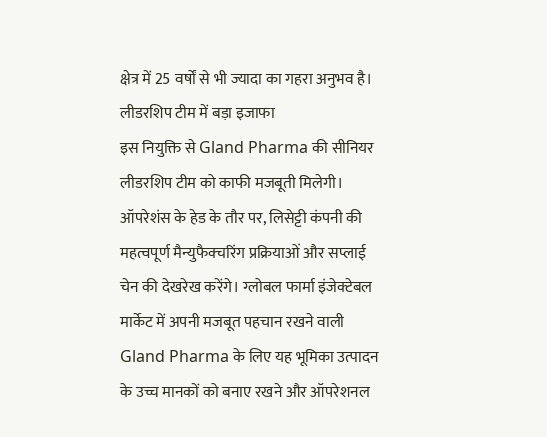क्षेत्र में 25 वर्षों से भी ज्यादा का गहरा अनुभव है।
लीडरशिप टीम में बड़ा इजाफा
इस नियुक्ति से Gland Pharma की सीनियर लीडरशिप टीम को काफी मजबूती मिलेगी। ऑपरेशंस के हेड के तौर पर, लिसेट्टी कंपनी की महत्वपूर्ण मैन्युफैक्चरिंग प्रक्रियाओं और सप्लाई चेन की देखरेख करेंगे। ग्लोबल फार्मा इंजेक्टेबल मार्केट में अपनी मजबूत पहचान रखने वाली Gland Pharma के लिए यह भूमिका उत्पादन के उच्च मानकों को बनाए रखने और ऑपरेशनल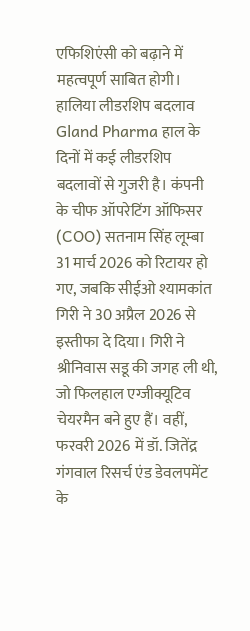एफिशिएंसी को बढ़ाने में महत्वपूर्ण साबित होगी।
हालिया लीडरशिप बदलाव
Gland Pharma हाल के दिनों में कई लीडरशिप बदलावों से गुजरी है। कंपनी के चीफ ऑपरेटिंग ऑफिसर (COO) सतनाम सिंह लूम्बा 31 मार्च 2026 को रिटायर हो गए, जबकि सीईओ श्यामकांत गिरी ने 30 अप्रैल 2026 से इस्तीफा दे दिया। गिरी ने श्रीनिवास सडू की जगह ली थी, जो फिलहाल एग्जीक्यूटिव चेयरमैन बने हुए हैं। वहीं, फरवरी 2026 में डॉ. जितेंद्र गंगवाल रिसर्च एंड डेवलपमेंट के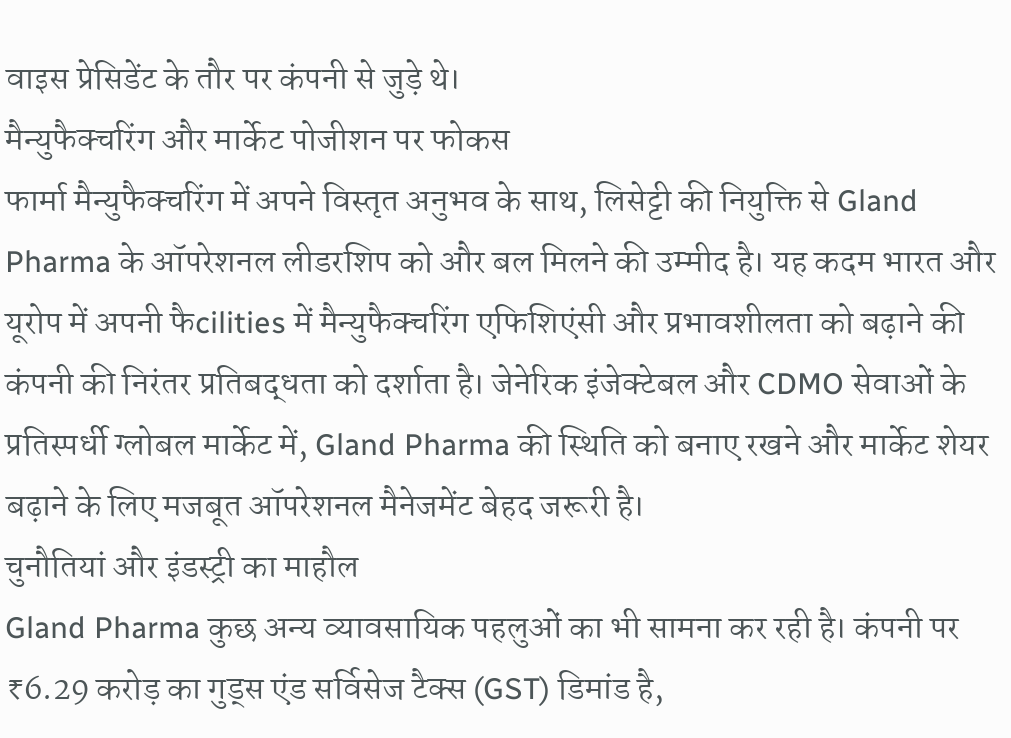वाइस प्रेसिडेंट के तौर पर कंपनी से जुड़े थे।
मैन्युफैक्चरिंग और मार्केट पोजीशन पर फोकस
फार्मा मैन्युफैक्चरिंग में अपने विस्तृत अनुभव के साथ, लिसेट्टी की नियुक्ति से Gland Pharma के ऑपरेशनल लीडरशिप को और बल मिलने की उम्मीद है। यह कदम भारत और यूरोप में अपनी फैcilities में मैन्युफैक्चरिंग एफिशिएंसी और प्रभावशीलता को बढ़ाने की कंपनी की निरंतर प्रतिबद्धता को दर्शाता है। जेनेरिक इंजेक्टेबल और CDMO सेवाओं के प्रतिस्पर्धी ग्लोबल मार्केट में, Gland Pharma की स्थिति को बनाए रखने और मार्केट शेयर बढ़ाने के लिए मजबूत ऑपरेशनल मैनेजमेंट बेहद जरूरी है।
चुनौतियां और इंडस्ट्री का माहौल
Gland Pharma कुछ अन्य व्यावसायिक पहलुओं का भी सामना कर रही है। कंपनी पर ₹6.29 करोड़ का गुड्स एंड सर्विसेज टैक्स (GST) डिमांड है,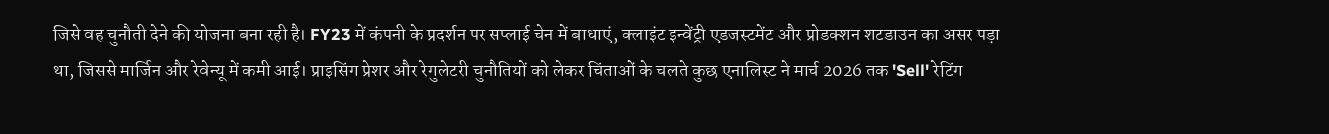जिसे वह चुनौती देने की योजना बना रही है। FY23 में कंपनी के प्रदर्शन पर सप्लाई चेन में बाधाएं, क्लाइंट इन्वेंट्री एडजस्टमेंट और प्रोडक्शन शटडाउन का असर पड़ा था, जिससे मार्जिन और रेवेन्यू में कमी आई। प्राइसिंग प्रेशर और रेगुलेटरी चुनौतियों को लेकर चिंताओं के चलते कुछ एनालिस्ट ने मार्च 2026 तक 'Sell' रेटिंग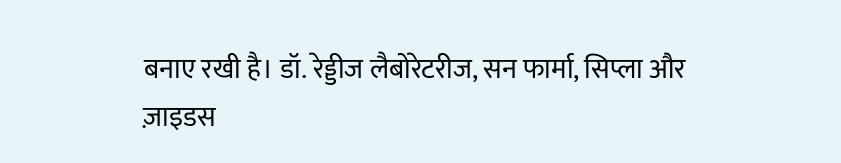बनाए रखी है। डॉ. रेड्डीज लैबोरेटरीज, सन फार्मा, सिप्ला और ज़ाइडस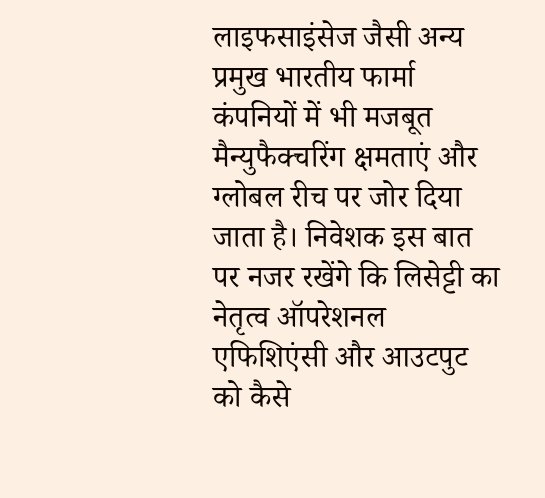लाइफसाइंसेज जैसी अन्य प्रमुख भारतीय फार्मा कंपनियों में भी मजबूत मैन्युफैक्चरिंग क्षमताएं और ग्लोबल रीच पर जोर दिया जाता है। निवेशक इस बात पर नजर रखेंगे कि लिसेट्टी का नेतृत्व ऑपरेशनल एफिशिएंसी और आउटपुट को कैसे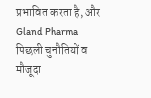प्रभावित करता है, और Gland Pharma पिछली चुनौतियों व मौजूदा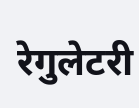रेगुलेटरी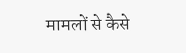मामलों से कैसे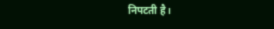निपटती है।